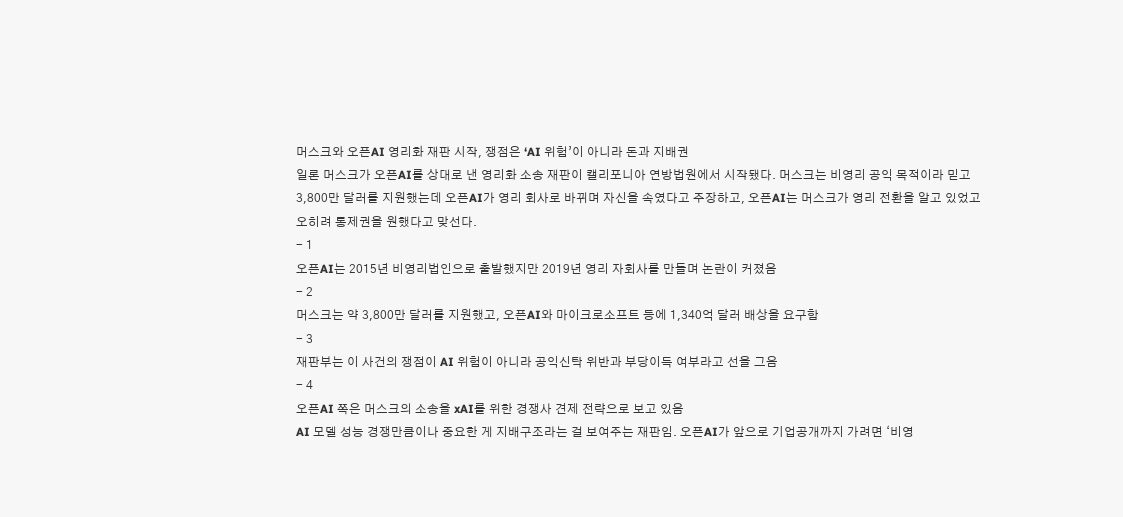머스크와 오픈AI 영리화 재판 시작, 쟁점은 ‘AI 위험’이 아니라 돈과 지배권
일론 머스크가 오픈AI를 상대로 낸 영리화 소송 재판이 캘리포니아 연방법원에서 시작됐다. 머스크는 비영리 공익 목적이라 믿고 3,800만 달러를 지원했는데 오픈AI가 영리 회사로 바뀌며 자신을 속였다고 주장하고, 오픈AI는 머스크가 영리 전환을 알고 있었고 오히려 통제권을 원했다고 맞선다.
- 1
오픈AI는 2015년 비영리법인으로 출발했지만 2019년 영리 자회사를 만들며 논란이 커졌음
- 2
머스크는 약 3,800만 달러를 지원했고, 오픈AI와 마이크로소프트 등에 1,340억 달러 배상을 요구함
- 3
재판부는 이 사건의 쟁점이 AI 위험이 아니라 공익신탁 위반과 부당이득 여부라고 선을 그음
- 4
오픈AI 쪽은 머스크의 소송을 xAI를 위한 경쟁사 견제 전략으로 보고 있음
AI 모델 성능 경쟁만큼이나 중요한 게 지배구조라는 걸 보여주는 재판임. 오픈AI가 앞으로 기업공개까지 가려면 ‘비영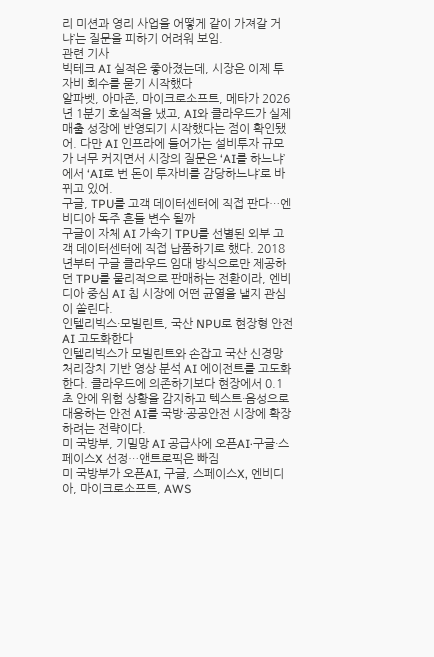리 미션과 영리 사업을 어떻게 같이 가져갈 거냐’는 질문을 피하기 어려워 보임.
관련 기사
빅테크 AI 실적은 좋아졌는데, 시장은 이제 투자비 회수를 묻기 시작했다
알파벳, 아마존, 마이크로소프트, 메타가 2026년 1분기 호실적을 냈고, AI와 클라우드가 실제 매출 성장에 반영되기 시작했다는 점이 확인됐어. 다만 AI 인프라에 들어가는 설비투자 규모가 너무 커지면서 시장의 질문은 ‘AI를 하느냐’에서 ‘AI로 번 돈이 투자비를 감당하느냐’로 바뀌고 있어.
구글, TPU를 고객 데이터센터에 직접 판다…엔비디아 독주 흔들 변수 될까
구글이 자체 AI 가속기 TPU를 선별된 외부 고객 데이터센터에 직접 납품하기로 했다. 2018년부터 구글 클라우드 임대 방식으로만 제공하던 TPU를 물리적으로 판매하는 전환이라, 엔비디아 중심 AI 칩 시장에 어떤 균열을 낼지 관심이 쏠린다.
인텔리빅스·모빌린트, 국산 NPU로 현장형 안전 AI 고도화한다
인텔리빅스가 모빌린트와 손잡고 국산 신경망처리장치 기반 영상 분석 AI 에이전트를 고도화한다. 클라우드에 의존하기보다 현장에서 0.1초 안에 위험 상황을 감지하고 텍스트·음성으로 대응하는 안전 AI를 국방·공공안전 시장에 확장하려는 전략이다.
미 국방부, 기밀망 AI 공급사에 오픈AI·구글·스페이스X 선정…앤트로픽은 빠짐
미 국방부가 오픈AI, 구글, 스페이스X, 엔비디아, 마이크로소프트, AWS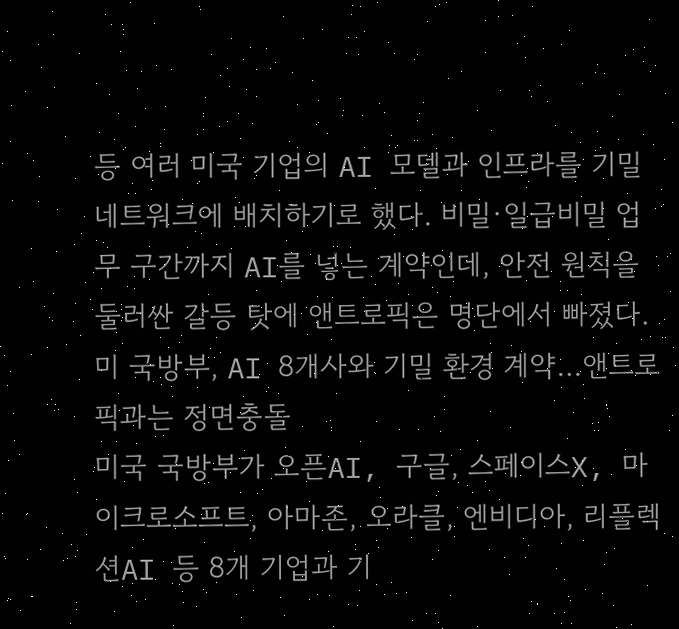등 여러 미국 기업의 AI 모델과 인프라를 기밀 네트워크에 배치하기로 했다. 비밀·일급비밀 업무 구간까지 AI를 넣는 계약인데, 안전 원칙을 둘러싼 갈등 탓에 앤트로픽은 명단에서 빠졌다.
미 국방부, AI 8개사와 기밀 환경 계약…앤트로픽과는 정면충돌
미국 국방부가 오픈AI, 구글, 스페이스X, 마이크로소프트, 아마존, 오라클, 엔비디아, 리플렉션AI 등 8개 기업과 기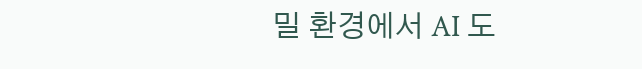밀 환경에서 AI 도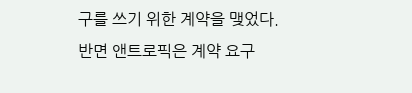구를 쓰기 위한 계약을 맺었다. 반면 앤트로픽은 계약 요구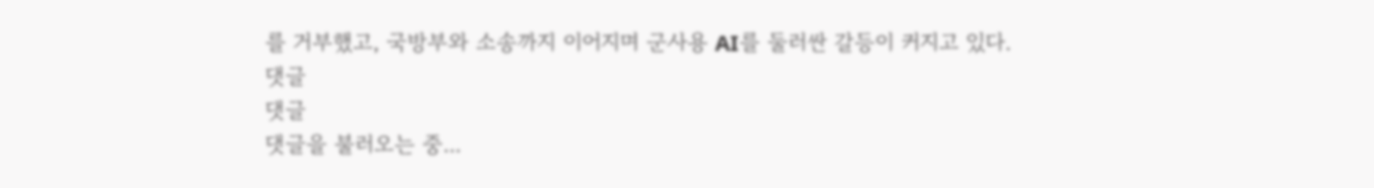를 거부했고, 국방부와 소송까지 이어지며 군사용 AI를 둘러싼 갈등이 커지고 있다.
댓글
댓글
댓글을 불러오는 중...